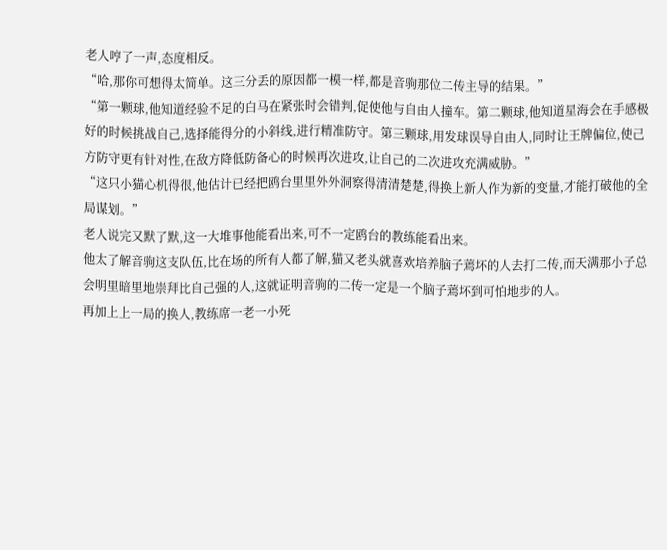老人哼了一声,态度相反。
“哈,那你可想得太简单。这三分丢的原因都一模一样,都是音驹那位二传主导的结果。”
“第一颗球,他知道经验不足的白马在紧张时会错判,促使他与自由人撞车。第二颗球,他知道星海会在手感极好的时候挑战自己,选择能得分的小斜线,进行精准防守。第三颗球,用发球误导自由人,同时让王牌偏位,使己方防守更有针对性,在敌方降低防备心的时候再次进攻,让自己的二次进攻充满威胁。”
“这只小猫心机得很,他估计已经把鸥台里里外外洞察得清清楚楚,得换上新人作为新的变量,才能打破他的全局谋划。”
老人说完又默了默,这一大堆事他能看出来,可不一定鸥台的教练能看出来。
他太了解音驹这支队伍,比在场的所有人都了解,猫又老头就喜欢培养脑子蔫坏的人去打二传,而天满那小子总会明里暗里地崇拜比自己强的人,这就证明音驹的二传一定是一个脑子蔫坏到可怕地步的人。
再加上上一局的换人,教练席一老一小死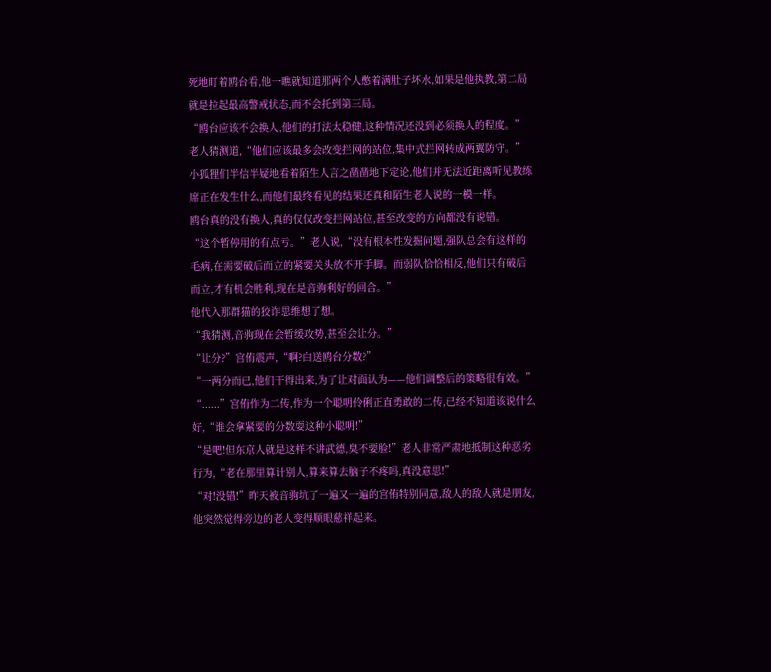死地盯着鸥台看,他一瞧就知道那两个人憋着满肚子坏水,如果是他执教,第二局就是拉起最高警戒状态,而不会托到第三局。
“鸥台应该不会换人,他们的打法太稳健,这种情况还没到必须换人的程度。”老人猜测道,“他们应该最多会改变拦网的站位,集中式拦网转成两翼防守。”
小狐狸们半信半疑地看着陌生人言之凿凿地下定论,他们并无法近距离听见教练席正在发生什么,而他们最终看见的结果还真和陌生老人说的一模一样。
鸥台真的没有换人,真的仅仅改变拦网站位,甚至改变的方向都没有说错。
“这个暂停用的有点亏。”老人说,“没有根本性发掘问题,强队总会有这样的毛病,在需要破后而立的紧要关头放不开手脚。而弱队恰恰相反,他们只有破后而立,才有机会胜利,现在是音驹利好的回合。”
他代入那群猫的狡诈思维想了想。
“我猜测,音驹现在会暂缓攻势,甚至会让分。”
“让分?”宫侑震声,“啊?白送鸥台分数?”
“一两分而已,他们干得出来,为了让对面认为——他们调整后的策略很有效。”
“......”宫侑作为二传,作为一个聪明伶俐正直勇敢的二传,已经不知道该说什么好,“谁会拿紧要的分数耍这种小聪明!”
“是吧!但东京人就是这样不讲武德,臭不要脸!”老人非常严肃地抵制这种恶劣行为,“老在那里算计别人,算来算去脑子不疼吗,真没意思!”
“对!没错!”昨天被音驹坑了一遍又一遍的宫侑特别同意,敌人的敌人就是朋友,他突然觉得旁边的老人变得顺眼慈祥起来。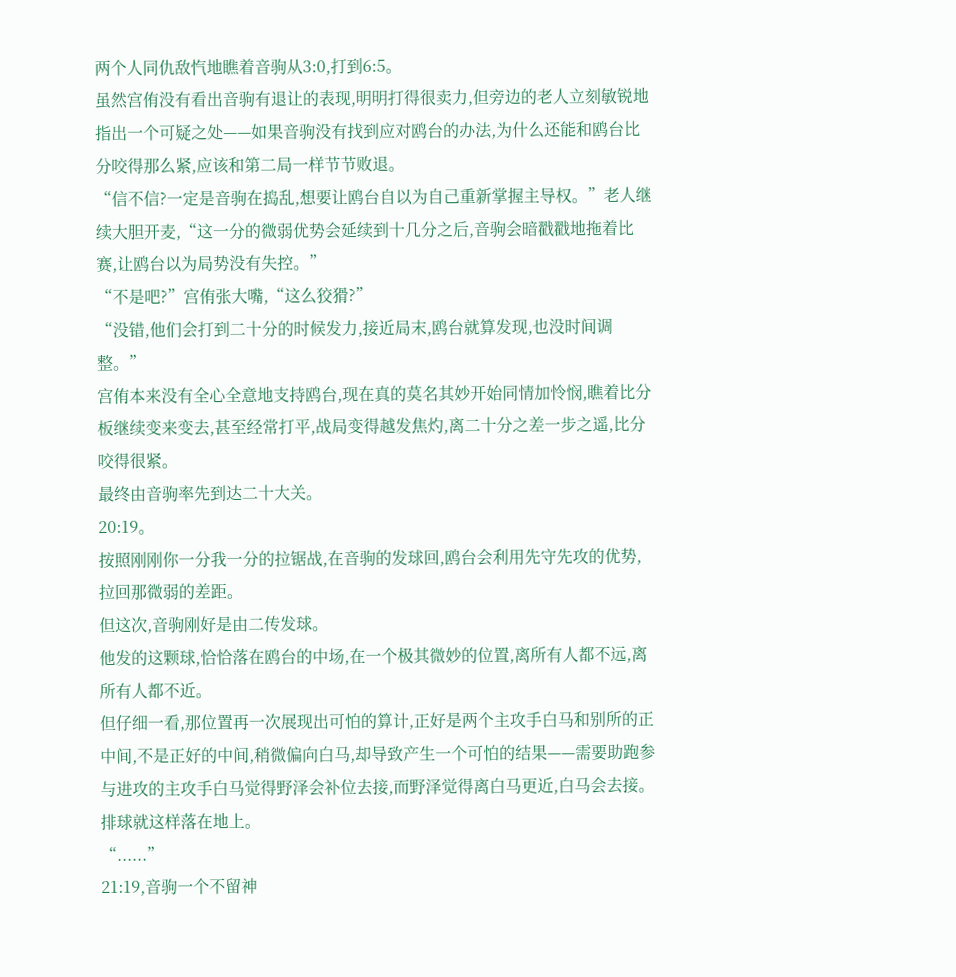两个人同仇敌忾地瞧着音驹从3:0,打到6:5。
虽然宫侑没有看出音驹有退让的表现,明明打得很卖力,但旁边的老人立刻敏锐地指出一个可疑之处——如果音驹没有找到应对鸥台的办法,为什么还能和鸥台比分咬得那么紧,应该和第二局一样节节败退。
“信不信?一定是音驹在捣乱,想要让鸥台自以为自己重新掌握主导权。”老人继续大胆开麦,“这一分的微弱优势会延续到十几分之后,音驹会暗戳戳地拖着比赛,让鸥台以为局势没有失控。”
“不是吧?”宫侑张大嘴,“这么狡猾?”
“没错,他们会打到二十分的时候发力,接近局末,鸥台就算发现,也没时间调整。”
宫侑本来没有全心全意地支持鸥台,现在真的莫名其妙开始同情加怜悯,瞧着比分板继续变来变去,甚至经常打平,战局变得越发焦灼,离二十分之差一步之遥,比分咬得很紧。
最终由音驹率先到达二十大关。
20:19。
按照刚刚你一分我一分的拉锯战,在音驹的发球回,鸥台会利用先守先攻的优势,拉回那微弱的差距。
但这次,音驹刚好是由二传发球。
他发的这颗球,恰恰落在鸥台的中场,在一个极其微妙的位置,离所有人都不远,离所有人都不近。
但仔细一看,那位置再一次展现出可怕的算计,正好是两个主攻手白马和别所的正中间,不是正好的中间,稍微偏向白马,却导致产生一个可怕的结果——需要助跑参与进攻的主攻手白马觉得野泽会补位去接,而野泽觉得离白马更近,白马会去接。
排球就这样落在地上。
“......”
21:19,音驹一个不留神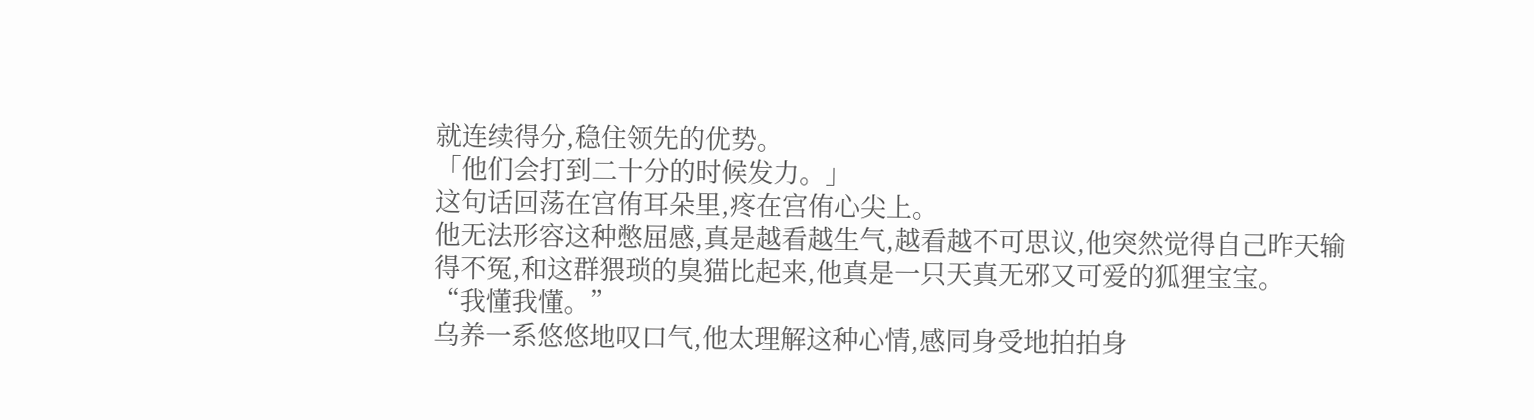就连续得分,稳住领先的优势。
「他们会打到二十分的时候发力。」
这句话回荡在宫侑耳朵里,疼在宫侑心尖上。
他无法形容这种憋屈感,真是越看越生气,越看越不可思议,他突然觉得自己昨天输得不冤,和这群猥琐的臭猫比起来,他真是一只天真无邪又可爱的狐狸宝宝。
“我懂我懂。”
乌养一系悠悠地叹口气,他太理解这种心情,感同身受地拍拍身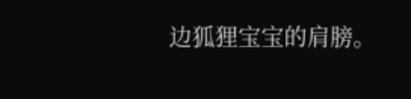边狐狸宝宝的肩膀。